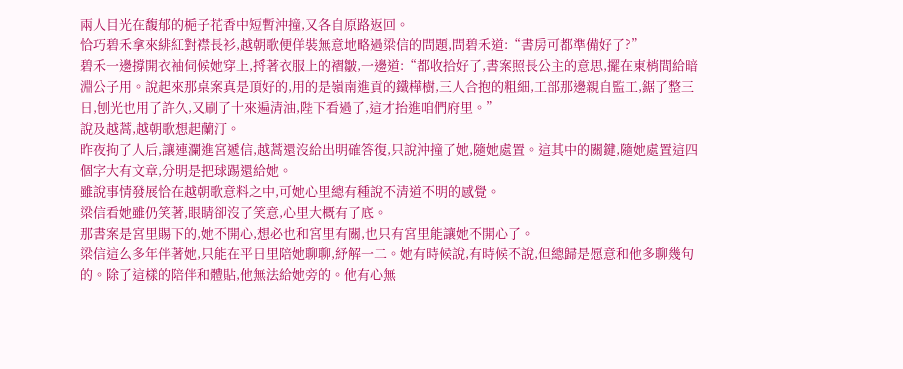兩人目光在馥郁的梔子花香中短暫沖撞,又各自原路返回。
恰巧碧禾拿來緋紅對襟長衫,越朝歌便佯裝無意地略過梁信的問題,問碧禾道:“書房可都準備好了?”
碧禾一邊撐開衣袖伺候她穿上,捋著衣服上的褶皺,一邊道:“都收拾好了,書案照長公主的意思,擺在東梢間給暗淵公子用。說起來那桌案真是頂好的,用的是嶺南進貢的鐵樺樹,三人合抱的粗細,工部那邊親自監工,鋸了整三日,刨光也用了許久,又刷了十來遍清油,陛下看過了,這才抬進咱們府里。”
說及越蒿,越朝歌想起蘭汀。
昨夜拘了人后,讓連瀾進宮遞信,越蒿還沒給出明確答復,只說沖撞了她,隨她處置。這其中的關鍵,隨她處置這四個字大有文章,分明是把球踢還給她。
雖說事情發展恰在越朝歌意料之中,可她心里總有種說不清道不明的感覺。
梁信看她雖仍笑著,眼睛卻沒了笑意,心里大概有了底。
那書案是宮里賜下的,她不開心,想必也和宮里有關,也只有宮里能讓她不開心了。
梁信這么多年伴著她,只能在平日里陪她聊聊,紓解一二。她有時候說,有時候不說,但總歸是愿意和他多聊幾句的。除了這樣的陪伴和體貼,他無法給她旁的。他有心無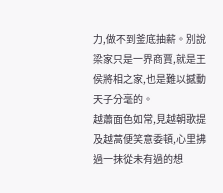力,做不到釜底抽薪。別說梁家只是一界商賈,就是王侯將相之家,也是難以撼動天子分毫的。
越蕭面色如常,見越朝歌提及越蒿便笑意委頓,心里拂過一抹從未有過的想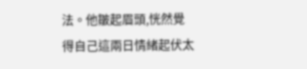法。他皺起眉頭,恍然覺得自己這兩日情緒起伏太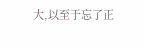大,以至于忘了正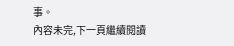事。
內容未完,下一頁繼續閱讀